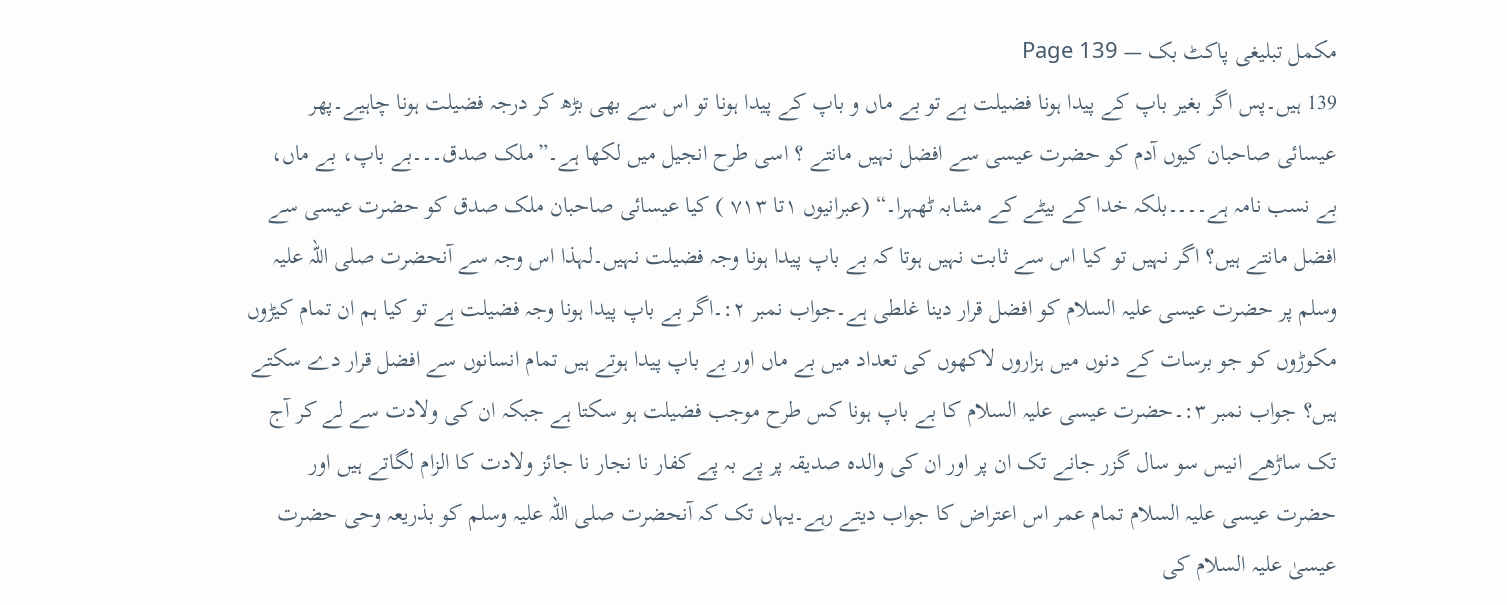مکمل تبلیغی پاکٹ بک — Page 139
139 ہیں۔پس اگر بغیر باپ کے پیدا ہونا فضیلت ہے تو بے ماں و باپ کے پیدا ہونا تو اس سے بھی بڑھ کر درجہ فضیلت ہونا چاہیے۔پھر عیسائی صاحبان کیوں آدم کو حضرت عیسی سے افضل نہیں مانتے ؟ اسی طرح انجیل میں لکھا ہے۔”ملک صدق۔۔۔بے باپ، بے ماں، بے نسب نامہ ہے۔۔۔۔بلکہ خدا کے بیٹے کے مشابہ ٹھہرا۔“ (عبرانیوں ۱تا ۷۱۳ ) کیا عیسائی صاحبان ملک صدق کو حضرت عیسی سے افضل مانتے ہیں؟ اگر نہیں تو کیا اس سے ثابت نہیں ہوتا کہ بے باپ پیدا ہونا وجہ فضیلت نہیں۔لہذا اس وجہ سے آنحضرت صلی اللہ علیہ وسلم پر حضرت عیسی علیہ السلام کو افضل قرار دینا غلطی ہے۔جواب نمبر ۲:۔اگر بے باپ پیدا ہونا وجہ فضیلت ہے تو کیا ہم ان تمام کیڑوں مکوڑوں کو جو برسات کے دنوں میں ہزاروں لاکھوں کی تعداد میں بے ماں اور بے باپ پیدا ہوتے ہیں تمام انسانوں سے افضل قرار دے سکتے ہیں؟ جواب نمبر ۳:۔حضرت عیسی علیہ السلام کا بے باپ ہونا کس طرح موجب فضیلت ہو سکتا ہے جبکہ ان کی ولادت سے لے کر آج تک ساڑھے انیس سو سال گزر جانے تک ان پر اور ان کی والدہ صدیقہ پر پے بہ پے کفار نا نجار نا جائز ولادت کا الزام لگاتے ہیں اور حضرت عیسی علیہ السلام تمام عمر اس اعتراض کا جواب دیتے رہے۔یہاں تک کہ آنحضرت صلی اللہ علیہ وسلم کو بذریعہ وحی حضرت عیسیٰ علیہ السلام کی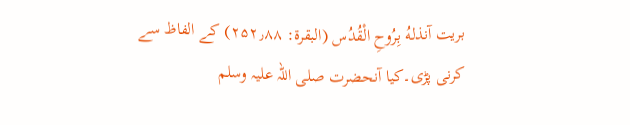بریت آنذلهُ بِرُوحِ الْقُدُس (البقرة: ۲۵۲٫۸۸) کے الفاظ سے کرنی پڑی۔کیا آنحضرت صلی اللہ علیہ وسلم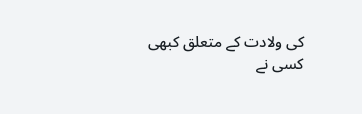کی ولادت کے متعلق کبھی کسی نے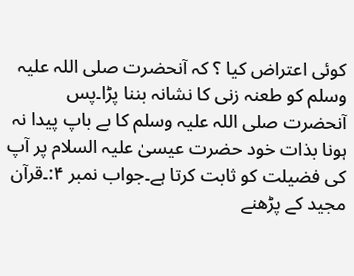کوئی اعتراض کیا ؟ کہ آنحضرت صلی اللہ علیہ وسلم کو طعنہ زنی کا نشانہ بننا پڑا۔پس آنحضرت صلی اللہ علیہ وسلم کا بے باپ پیدا نہ ہونا بذات خود حضرت عیسیٰ علیہ السلام پر آپ کی فضیلت کو ثابت کرتا ہے۔جواب نمبر ۴:۔قرآن مجید کے پڑھنے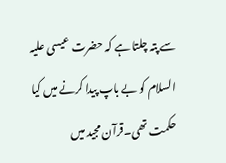سے پتہ چلتا ہے کہ حضرت عیسی علیہ السلام کو بے باپ پیدا کرنے میں کیا حکمت تھی۔قرآن مجید میں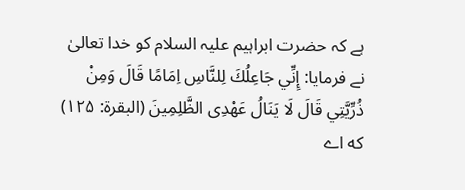ہے کہ حضرت ابراہیم علیہ السلام کو خدا تعالیٰ نے فرمایا: إِنِّي جَاعِلُكَ لِلنَّاسِ اِمَامًا قَالَ وَمِنْ ذُرِّيَّتِي قَالَ لَا يَنَالُ عَهْدِى الظَّلِمِينَ (البقرة: ۱۲۵) که اے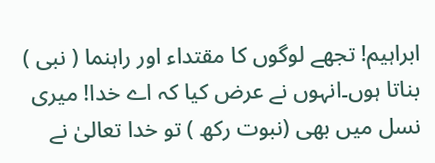ابراہیم! تجھے لوگوں کا مقتداء اور راہنما ( نبی ) بناتا ہوں۔انہوں نے عرض کیا کہ اے خدا! میری نسل میں بھی (نبوت رکھ ) تو خدا تعالیٰ نے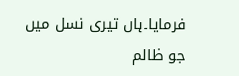فرمایا۔ہاں تیری نسل میں جو ظالم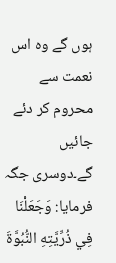ہوں گے وہ اس نعمت سے محروم کر دئے جائیں گے۔دوسری جگہ فرمایا: وَجَعَلْنَا فِي ذُرِّيَّتِهِ النُّبُوَّةَ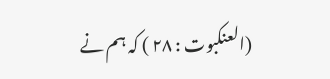(العنکبوت : ۲۸ ) کہ ہم نے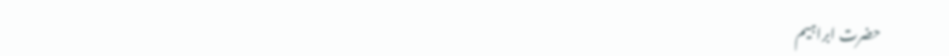حضرت ابراہیم